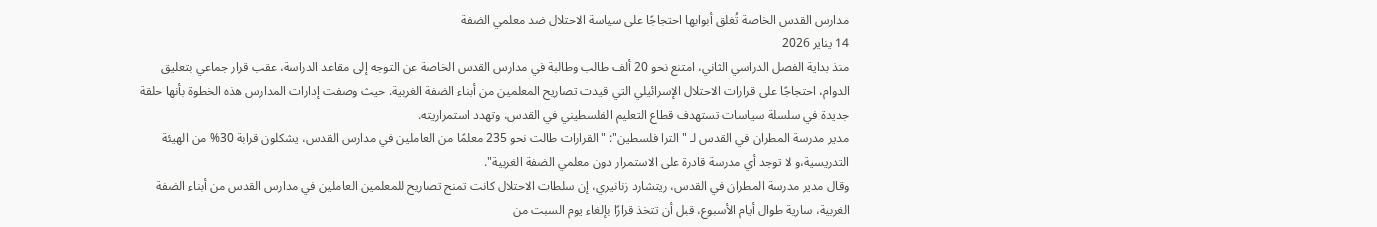مدارس القدس الخاصة تُغلق أبوابها احتجاجًا على سياسة الاحتلال ضد معلمي الضفة
14 يناير 2026
منذ بداية الفصل الدراسي الثاني، امتنع نحو 20 ألف طالب وطالبة في مدارس القدس الخاصة عن التوجه إلى مقاعد الدراسة، عقب قرار جماعي بتعليق الدوام، احتجاجًا على قرارات الاحتلال الإسرائيلي التي قيدت تصاريح المعلمين من أبناء الضفة الغربية. حيث وصفت إدارات المدارس هذه الخطوة بأنها حلقة جديدة في سلسلة سياسات تستهدف قطاع التعليم الفلسطيني في القدس، وتهدد استمراريته.
مدير مدرسة المطران في القدس لـ "الترا فلسطين": "القرارات طالت نحو 235 معلمًا من العاملين في مدارس القدس، يشكلون قرابة 30% من الهيئة التدريسية،و لا توجد أي مدرسة قادرة على الاستمرار دون معلمي الضفة الغربية".
وقال مدير مدرسة المطران في القدس، ريتشارد زنانيري، إن سلطات الاحتلال كانت تمنح تصاريح للمعلمين العاملين في مدارس القدس من أبناء الضفة الغربية، سارية طوال أيام الأسبوع، قبل أن تتخذ قرارًا بإلغاء يوم السبت من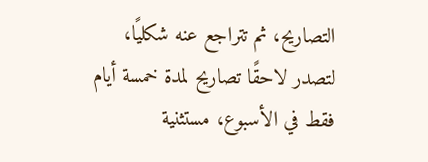التصاريح، ثم تتراجع عنه شكليًا، لتصدر لاحقًا تصاريح لمدة خمسة أيام فقط في الأسبوع، مستثنية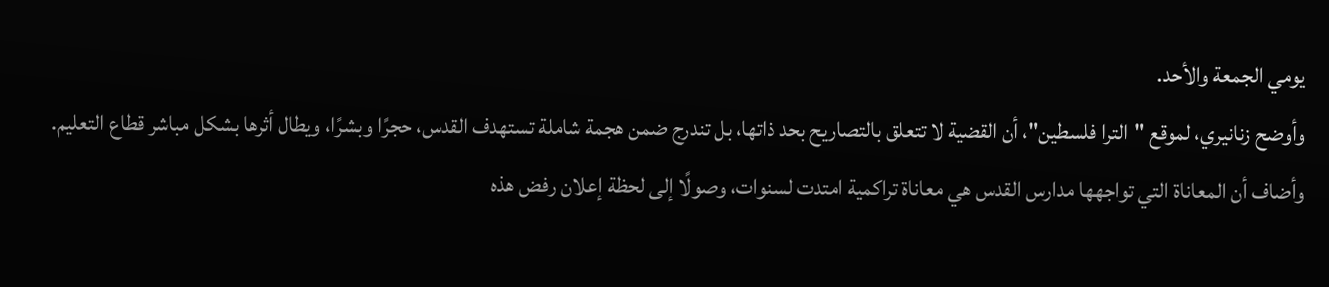يومي الجمعة والأحد.
وأوضح زنانيري، لموقع "الترا فلسطين"، أن القضية لا تتعلق بالتصاريح بحد ذاتها، بل تندرج ضمن هجمة شاملة تستهدف القدس، حجرًا وبشرًا، ويطال أثرها بشكل مباشر قطاع التعليم.
وأضاف أن المعاناة التي تواجهها مدارس القدس هي معاناة تراكمية امتدت لسنوات، وصولًا إلى لحظة إعلان رفض هذه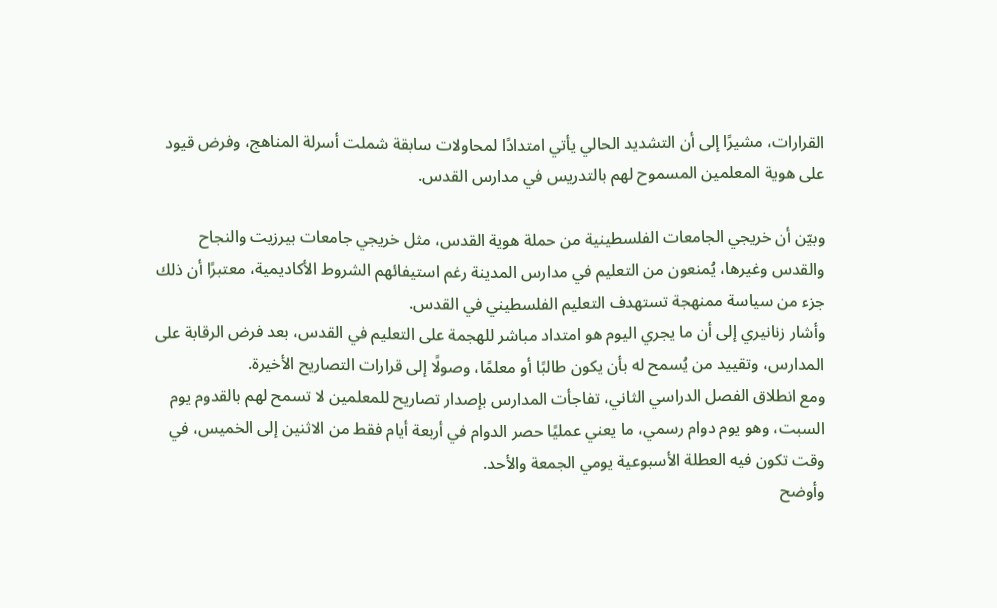القرارات، مشيرًا إلى أن التشديد الحالي يأتي امتدادًا لمحاولات سابقة شملت أسرلة المناهج، وفرض قيود على هوية المعلمين المسموح لهم بالتدريس في مدارس القدس.

وبيّن أن خريجي الجامعات الفلسطينية من حملة هوية القدس، مثل خريجي جامعات بيرزيت والنجاح والقدس وغيرها، يُمنعون من التعليم في مدارس المدينة رغم استيفائهم الشروط الأكاديمية، معتبرًا أن ذلك جزء من سياسة ممنهجة تستهدف التعليم الفلسطيني في القدس.
وأشار زنانيري إلى أن ما يجري اليوم هو امتداد مباشر للهجمة على التعليم في القدس، بعد فرض الرقابة على المدارس، وتقييد من يُسمح له بأن يكون طالبًا أو معلمًا، وصولًا إلى قرارات التصاريح الأخيرة.
ومع انطلاق الفصل الدراسي الثاني، تفاجأت المدارس بإصدار تصاريح للمعلمين لا تسمح لهم بالقدوم يوم السبت، وهو يوم دوام رسمي، ما يعني عمليًا حصر الدوام في أربعة أيام فقط من الاثنين إلى الخميس، في وقت تكون فيه العطلة الأسبوعية يومي الجمعة والأحد.
وأوضح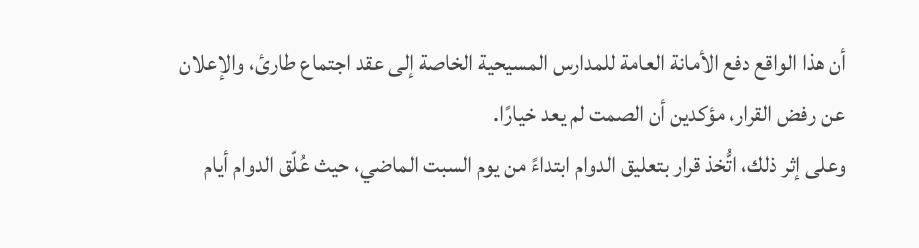أن هذا الواقع دفع الأمانة العامة للمدارس المسيحية الخاصة إلى عقد اجتماع طارئ، والإعلان عن رفض القرار، مؤكدين أن الصمت لم يعد خيارًا.
وعلى إثر ذلك، اتُّخذ قرار بتعليق الدوام ابتداءً من يوم السبت الماضي، حيث عُلّق الدوام أيام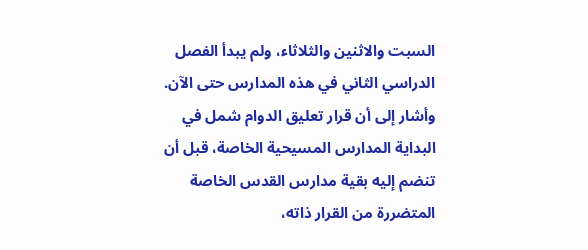السبت والاثنين والثلاثاء، ولم يبدأ الفصل الدراسي الثاني في هذه المدارس حتى الآن.
وأشار إلى أن قرار تعليق الدوام شمل في البداية المدارس المسيحية الخاصة، قبل أن تنضم إليه بقية مدارس القدس الخاصة المتضررة من القرار ذاته،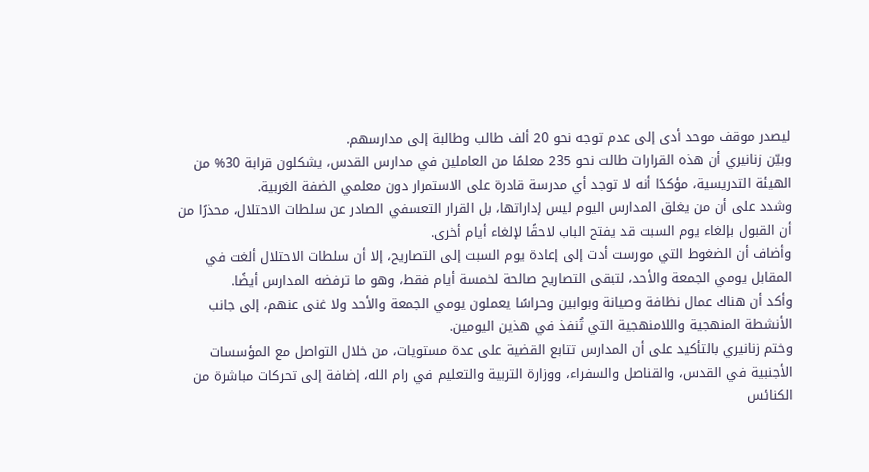ليصدر موقف موحد أدى إلى عدم توجه نحو 20 ألف طالب وطالبة إلى مدارسهم.
وبيّن زنانيري أن هذه القرارات طالت نحو 235 معلمًا من العاملين في مدارس القدس، يشكلون قرابة 30% من الهيئة التدريسية، مؤكدًا أنه لا توجد أي مدرسة قادرة على الاستمرار دون معلمي الضفة الغربية.
وشدد على أن من يغلق المدارس اليوم ليس إداراتها، بل القرار التعسفي الصادر عن سلطات الاحتلال، محذرًا من أن القبول بإلغاء يوم السبت قد يفتح الباب لاحقًا لإلغاء أيام أخرى.
وأضاف أن الضغوط التي مورست أدت إلى إعادة يوم السبت إلى التصاريح، إلا أن سلطات الاحتلال ألغت في المقابل يومي الجمعة والأحد، لتبقى التصاريح صالحة لخمسة أيام فقط، وهو ما ترفضه المدارس أيضًا.
وأكد أن هناك عمال نظافة وصيانة وبوابين وحراسًا يعملون يومي الجمعة والأحد ولا غنى عنهم، إلى جانب الأنشطة المنهجية واللامنهجية التي تُنفذ في هذين اليومين.
وختم زنانيري بالتأكيد على أن المدارس تتابع القضية على عدة مستويات، من خلال التواصل مع المؤسسات الأجنبية في القدس، والقناصل والسفراء، ووزارة التربية والتعليم في رام الله، إضافة إلى تحركات مباشرة من الكنائس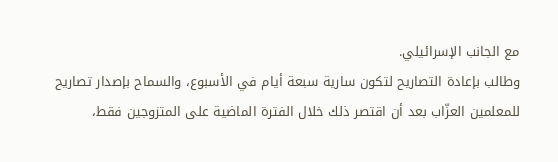مع الجانب الإسرائيلي.
وطالب بإعادة التصاريح لتكون سارية سبعة أيام في الأسبوع، والسماح بإصدار تصاريح للمعلمين العزّاب بعد أن اقتصر ذلك خلال الفترة الماضية على المتزوجين فقط،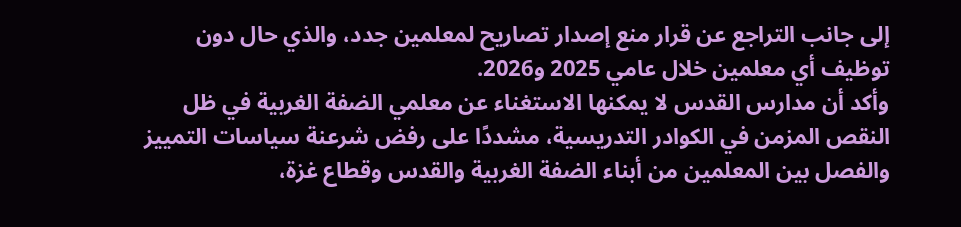إلى جانب التراجع عن قرار منع إصدار تصاريح لمعلمين جدد، والذي حال دون توظيف أي معلمين خلال عامي 2025 و2026.
وأكد أن مدارس القدس لا يمكنها الاستغناء عن معلمي الضفة الغربية في ظل النقص المزمن في الكوادر التدريسية، مشددًا على رفض شرعنة سياسات التمييز والفصل بين المعلمين من أبناء الضفة الغربية والقدس وقطاع غزة،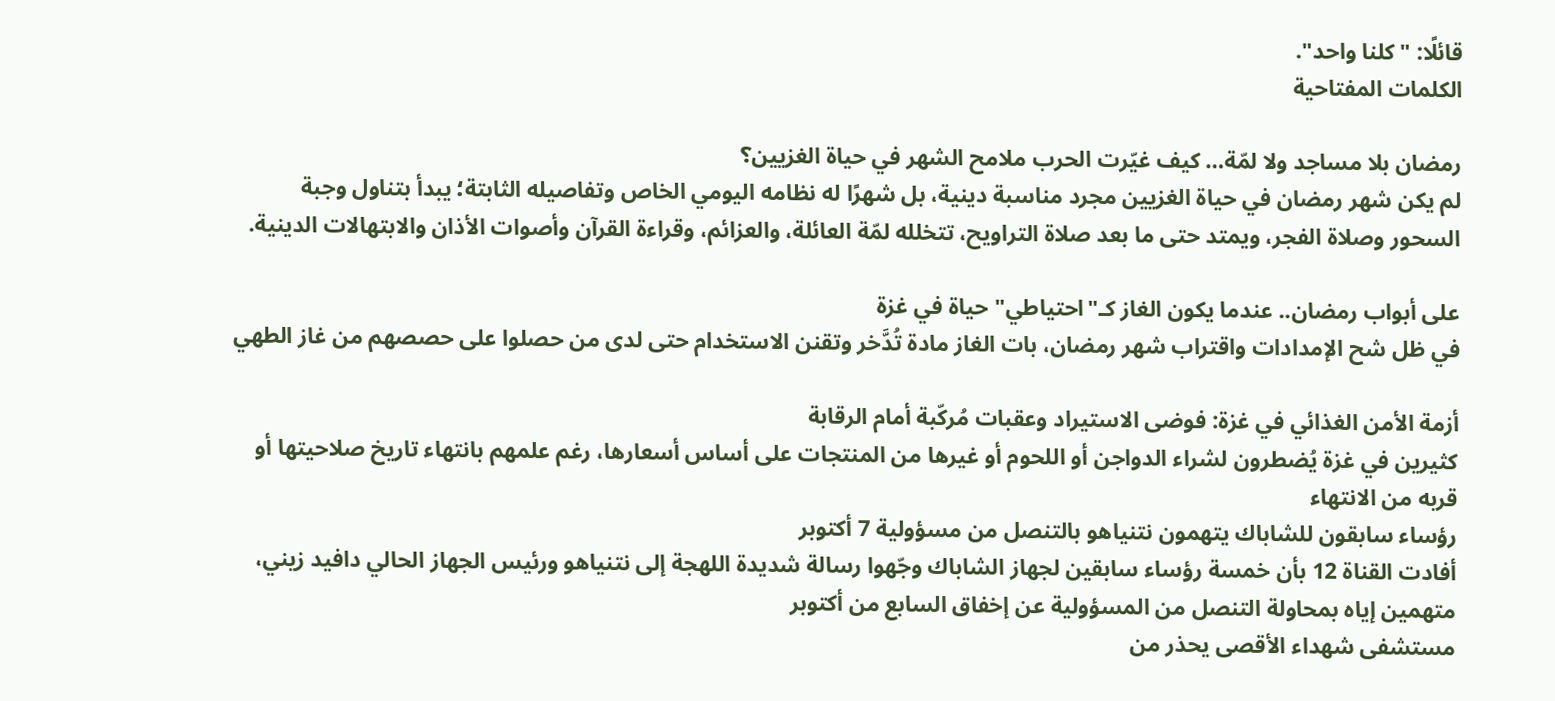قائلًا: "كلنا واحد".
الكلمات المفتاحية

رمضان بلا مساجد ولا لمّة… كيف غيّرت الحرب ملامح الشهر في حياة الغزيين؟
لم يكن شهر رمضان في حياة الغزيين مجرد مناسبة دينية، بل شهرًا له نظامه اليومي الخاص وتفاصيله الثابتة؛ يبدأ بتناول وجبة السحور وصلاة الفجر، ويمتد حتى ما بعد صلاة التراويح، تتخلله لمّة العائلة، والعزائم، وقراءة القرآن وأصوات الأذان والابتهالات الدينية.

على أبواب رمضان.. عندما يكون الغاز كـ"احتياطي" حياة في غزة
في ظل شح الإمدادات واقتراب شهر رمضان، بات الغاز مادة تُدَّخر وتقنن الاستخدام حتى لدى من حصلوا على حصصهم من غاز الطهي

أزمة الأمن الغذائي في غزة: فوضى الاستيراد وعقبات مُركّبة أمام الرقابة
كثيرين في غزة يُضطرون لشراء الدواجن أو اللحوم أو غيرها من المنتجات على أساس أسعارها، رغم علمهم بانتهاء تاريخ صلاحيتها أو قربه من الانتهاء
رؤساء سابقون للشاباك يتهمون نتنياهو بالتنصل من مسؤولية 7 أكتوبر
أفادت القناة 12 بأن خمسة رؤساء سابقين لجهاز الشاباك وجّهوا رسالة شديدة اللهجة إلى نتنياهو ورئيس الجهاز الحالي دافيد زيني، متهمين إياه بمحاولة التنصل من المسؤولية عن إخفاق السابع من أكتوبر
مستشفى شهداء الأقصى يحذر من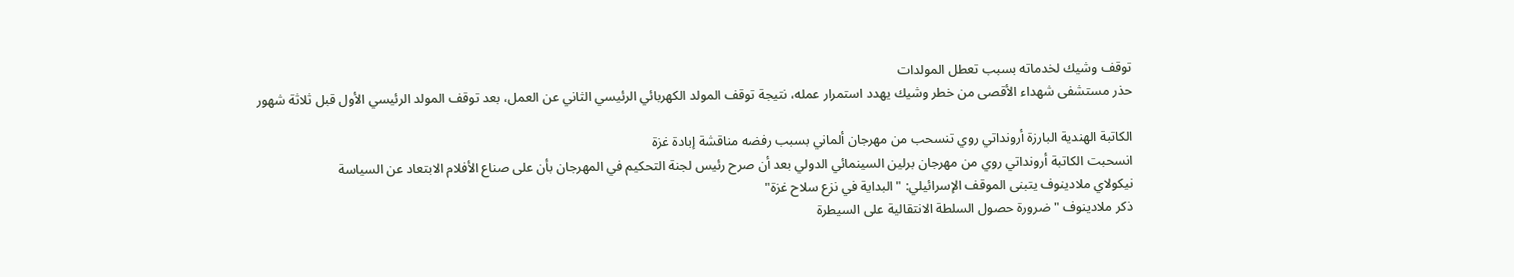توقف وشيك لخدماته بسبب تعطل المولدات
حذر مستشفى شهداء الأقصى من خطر وشيك يهدد استمرار عمله، نتيجة توقف المولد الكهربائي الرئيسي الثاني عن العمل، بعد توقف المولد الرئيسي الأول قبل ثلاثة شهور

الكاتبة الهندية البارزة أرونداتي روي تنسحب من مهرجان ألماني بسبب رفضه مناقشة إبادة غزة
انسحبت الكاتبة أرونداتي روي من مهرجان برلين السينمائي الدولي بعد أن صرح رئيس لجنة التحكيم في المهرجان بأن على صناع الأفلام الابتعاد عن السياسة
نيكولاي ملادينوف يتبنى الموقف الإسرائيلي: "البداية في نزع سلاح غزة"
ذكر ملادينوف "ضرورة حصول السلطة الانتقالية على السيطرة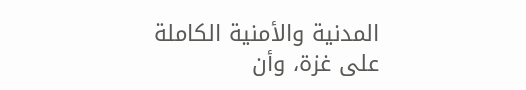المدنية والأمنية الكاملة على غزة، وأن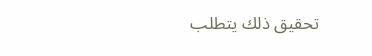تحقيق ذلك يتطلب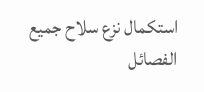استكمال نزع سلاح جميع الفصائل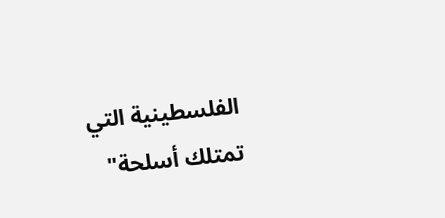الفلسطينية التي تمتلك أسلحة"